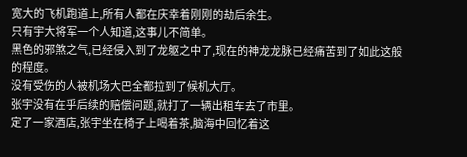宽大的飞机跑道上,所有人都在庆幸着刚刚的劫后余生。
只有宇大将军一个人知道,这事儿不简单。
黑色的邪煞之气,已经侵入到了龙躯之中了,现在的神龙龙脉已经痛苦到了如此这般的程度。
没有受伤的人被机场大巴全都拉到了候机大厅。
张宇没有在乎后续的赔偿问题,就打了一辆出租车去了市里。
定了一家酒店,张宇坐在椅子上喝着茶,脑海中回忆着这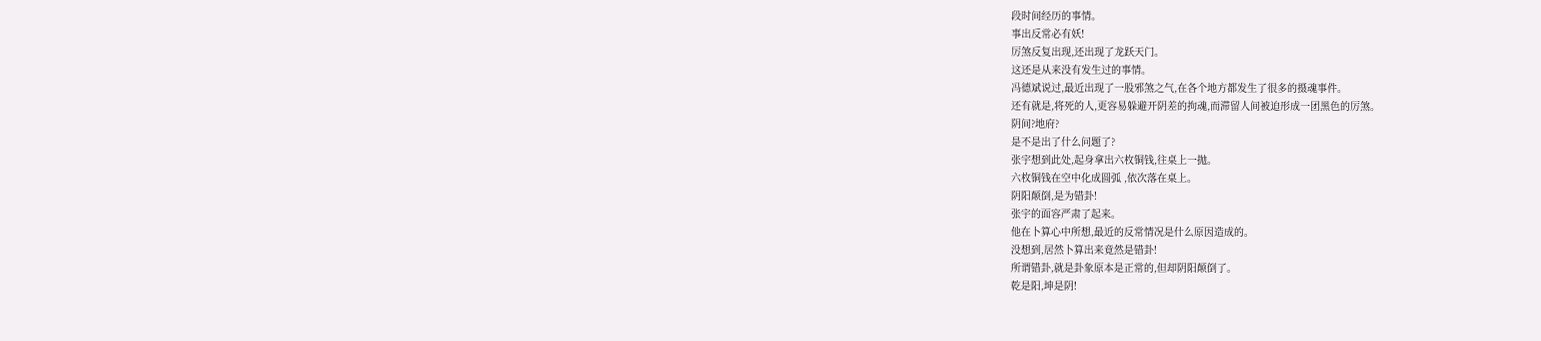段时间经历的事情。
事出反常必有妖!
厉煞反复出现,还出现了龙跃天门。
这还是从来没有发生过的事情。
冯德斌说过,最近出现了一股邪煞之气,在各个地方都发生了很多的摄魂事件。
还有就是,将死的人,更容易躲避开阴差的拘魂,而滞留人间被迫形成一团黑色的厉煞。
阴间?地府?
是不是出了什么问题了?
张宇想到此处,起身拿出六枚铜钱,往桌上一抛。
六枚铜钱在空中化成圆弧 ,依次落在桌上。
阴阳颠倒,是为错卦!
张宇的面容严肃了起来。
他在卜算心中所想,最近的反常情况是什么原因造成的。
没想到,居然卜算出来竟然是错卦!
所谓错卦,就是卦象原本是正常的,但却阴阳颠倒了。
乾是阳,坤是阴!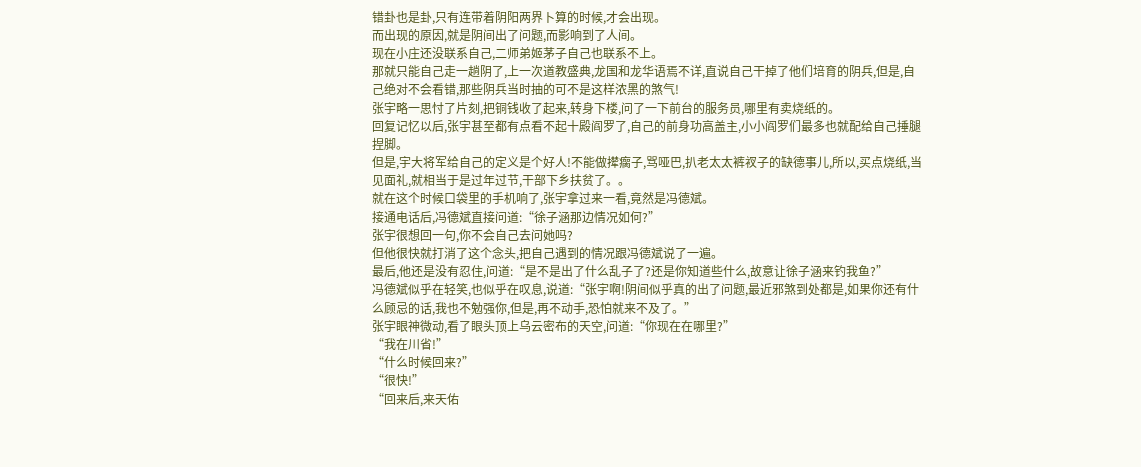错卦也是卦,只有连带着阴阳两界卜算的时候,才会出现。
而出现的原因,就是阴间出了问题,而影响到了人间。
现在小庄还没联系自己,二师弟姬茅子自己也联系不上。
那就只能自己走一趟阴了,上一次道教盛典,龙国和龙华语焉不详,直说自己干掉了他们培育的阴兵,但是,自己绝对不会看错,那些阴兵当时抽的可不是这样浓黑的煞气!
张宇略一思忖了片刻,把铜钱收了起来,转身下楼,问了一下前台的服务员,哪里有卖烧纸的。
回复记忆以后,张宇甚至都有点看不起十殿阎罗了,自己的前身功高盖主,小小阎罗们最多也就配给自己捶腿捏脚。
但是,宇大将军给自己的定义是个好人!不能做撵瘸子,骂哑巴,扒老太太裤衩子的缺德事儿,所以,买点烧纸,当见面礼,就相当于是过年过节,干部下乡扶贫了。。
就在这个时候口袋里的手机响了,张宇拿过来一看,竟然是冯德斌。
接通电话后,冯德斌直接问道:“徐子涵那边情况如何?”
张宇很想回一句,你不会自己去问她吗?
但他很快就打消了这个念头,把自己遇到的情况跟冯德斌说了一遍。
最后,他还是没有忍住,问道:“是不是出了什么乱子了?还是你知道些什么,故意让徐子涵来钓我鱼?”
冯德斌似乎在轻笑,也似乎在叹息,说道:“张宇啊!阴间似乎真的出了问题,最近邪煞到处都是,如果你还有什么顾忌的话,我也不勉强你,但是,再不动手,恐怕就来不及了。”
张宇眼神微动,看了眼头顶上乌云密布的天空,问道:“你现在在哪里?”
“我在川省!”
“什么时候回来?”
“很快!”
“回来后,来天佑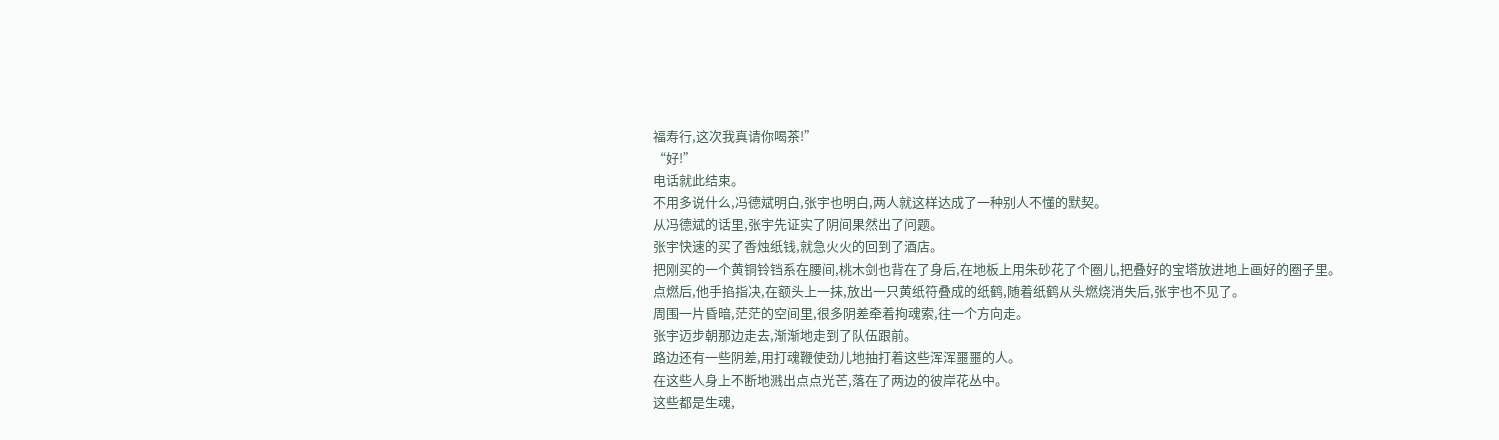福寿行,这次我真请你喝茶!”
“好!”
电话就此结束。
不用多说什么,冯德斌明白,张宇也明白,两人就这样达成了一种别人不懂的默契。
从冯德斌的话里,张宇先证实了阴间果然出了问题。
张宇快速的买了香烛纸钱,就急火火的回到了酒店。
把刚买的一个黄铜铃铛系在腰间,桃木剑也背在了身后,在地板上用朱砂花了个圈儿,把叠好的宝塔放进地上画好的圈子里。
点燃后,他手掐指决,在额头上一抹,放出一只黄纸符叠成的纸鹤,随着纸鹤从头燃烧消失后,张宇也不见了。
周围一片昏暗,茫茫的空间里,很多阴差牵着拘魂索,往一个方向走。
张宇迈步朝那边走去,渐渐地走到了队伍跟前。
路边还有一些阴差,用打魂鞭使劲儿地抽打着这些浑浑噩噩的人。
在这些人身上不断地溅出点点光芒,落在了两边的彼岸花丛中。
这些都是生魂,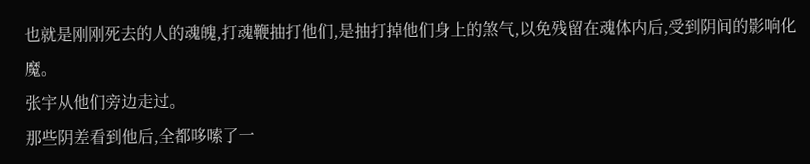也就是刚刚死去的人的魂魄,打魂鞭抽打他们,是抽打掉他们身上的煞气,以免残留在魂体内后,受到阴间的影响化魔。
张宇从他们旁边走过。
那些阴差看到他后,全都哆嗦了一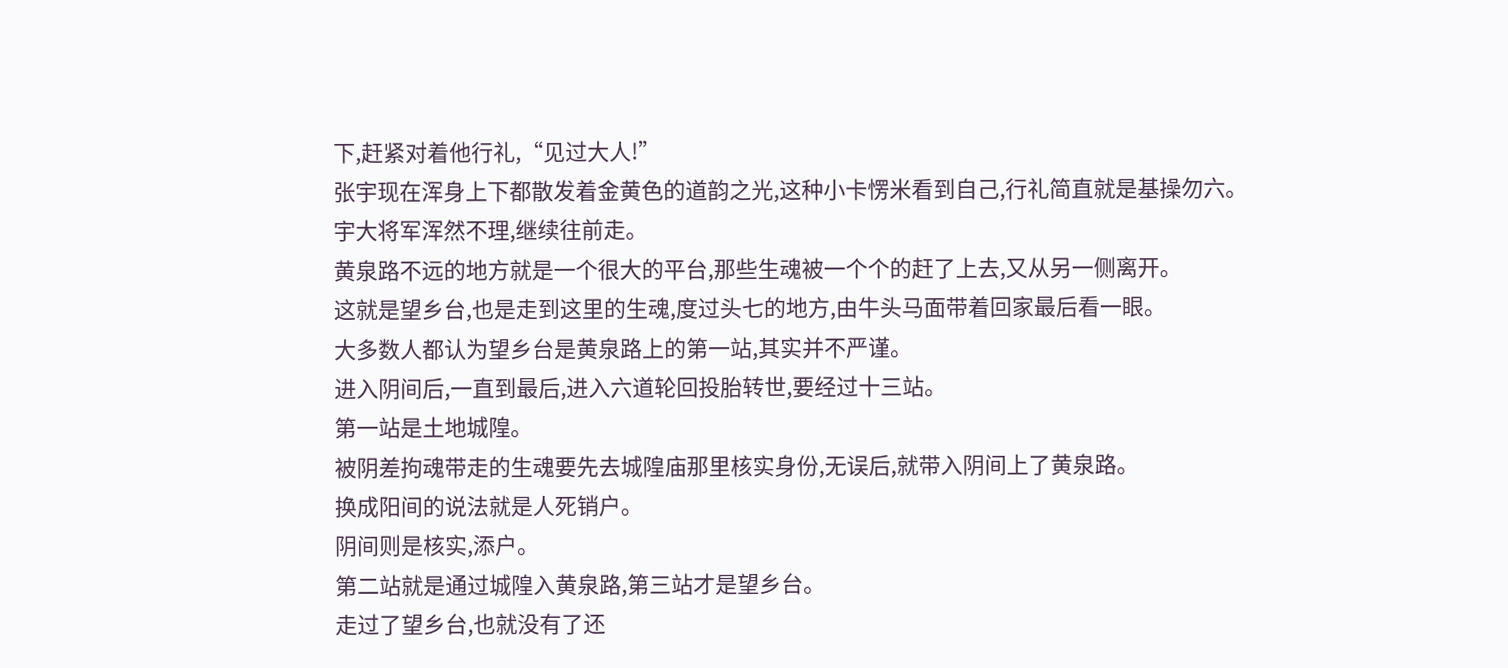下,赶紧对着他行礼,“见过大人!”
张宇现在浑身上下都散发着金黄色的道韵之光,这种小卡愣米看到自己,行礼简直就是基操勿六。
宇大将军浑然不理,继续往前走。
黄泉路不远的地方就是一个很大的平台,那些生魂被一个个的赶了上去,又从另一侧离开。
这就是望乡台,也是走到这里的生魂,度过头七的地方,由牛头马面带着回家最后看一眼。
大多数人都认为望乡台是黄泉路上的第一站,其实并不严谨。
进入阴间后,一直到最后,进入六道轮回投胎转世,要经过十三站。
第一站是土地城隍。
被阴差拘魂带走的生魂要先去城隍庙那里核实身份,无误后,就带入阴间上了黄泉路。
换成阳间的说法就是人死销户。
阴间则是核实,添户。
第二站就是通过城隍入黄泉路,第三站才是望乡台。
走过了望乡台,也就没有了还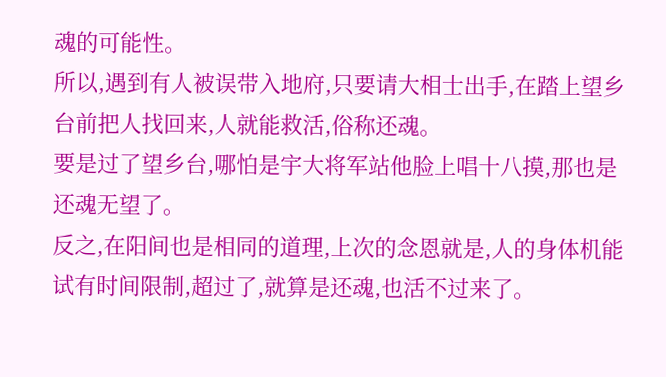魂的可能性。
所以,遇到有人被误带入地府,只要请大相士出手,在踏上望乡台前把人找回来,人就能救活,俗称还魂。
要是过了望乡台,哪怕是宇大将军站他脸上唱十八摸,那也是还魂无望了。
反之,在阳间也是相同的道理,上次的念恩就是,人的身体机能试有时间限制,超过了,就算是还魂,也活不过来了。